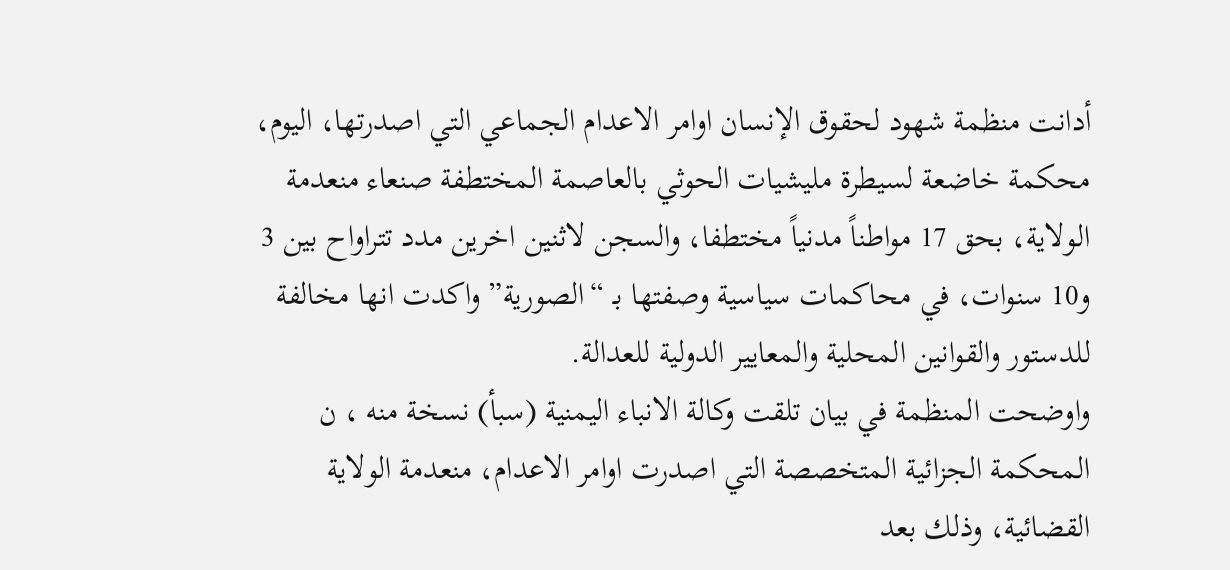أدانت منظمة شهود لحقوق الإنسان اوامر الاعدام الجماعي التي اصدرتها، اليوم، محكمة خاضعة لسيطرة مليشيات الحوثي بالعاصمة المختطفة صنعاء منعدمة الولاية، بحق 17 مواطناً مدنياً مختطفا، والسجن لاثنين اخرين مدد تتراواح بين 3 و10 سنوات، في محاكمات سياسية وصفتها بـ “الصورية” واكدت انها مخالفة للدستور والقوانين المحلية والمعايير الدولية للعدالة.
واوضحت المنظمة في بيان تلقت وكالة الانباء اليمنية (سبأ) نسخة منه ، ن المحكمة الجزائية المتخصصة التي اصدرت اوامر الاعدام، منعدمة الولاية القضائية، وذلك بعد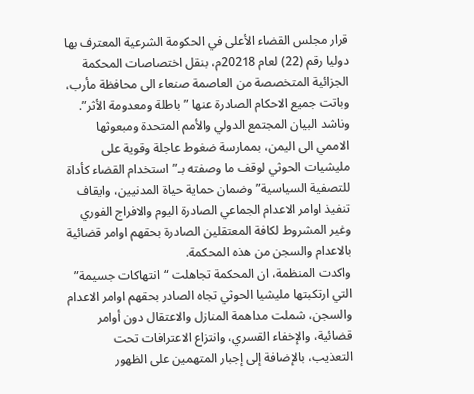قرار مجلس القضاء الأعلى في الحكومة الشرعية المعترف بها دوليا رقم (22) لعام 20218م، بنقل اختصاصات المحكمة الجزائية المتخصصة من العاصمة صنعاء الى محافظة مأرب، وباتت جميع الاحكام الصادرة عنها ” باطلة ومعدومة الأثر”.
وناشد البيان المجتمع الدولي والأمم المتحدة ومبعوثها الاممي الى اليمن، بممارسة ضغوط عاجلة وقوية على مليشيات الحوثي لوقف ما وصفته بـ”استخدام القضاء كأداة للتصفية السياسية” وضمان حماية حياة المدنيين، وايقاف تنفيذ اوامر الاعدام الجماعي الصادرة اليوم والافراج الفوري وغير المشروط لكافة المعتقلين الصادرة بحقهم اوامر قضائية بالاعدام والسجن من هذه المحكمة.
واكدت المنظمة، ان المحكمة تجاهلت “انتهاكات جسيمة” التي ارتكبتها مليشيا الحوثي تجاه الصادر بحقهم اوامر الاعدام والسجن، شملت مداهمة المنازل والاعتقال دون أوامر قضائية، والإخفاء القسري، وانتزاع الاعترافات تحت التعذيب، بالإضافة إلى إجبار المتهمين على الظهور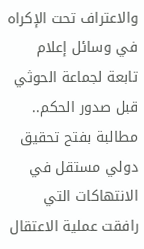والاعتراف تحت الإكراه في وسائل إعلام تابعة لجماعة الحوثي قبل صدور الحكم.. مطالبة بفتح تحقيق دولي مستقل في الانتهاكات التي رافقت عملية الاعتقال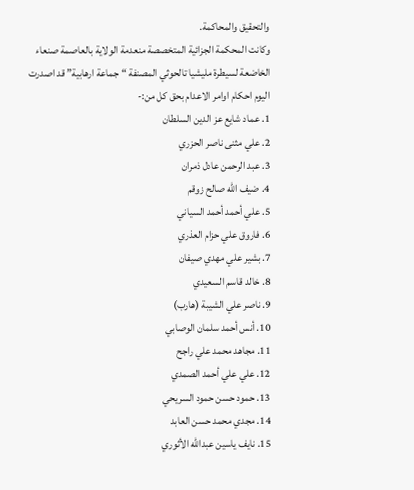والتحقيق والمحاكمة.
وكانت المحكمة الجزائية المتخصصة منعدمة الولاية بالعاصمة صنعاء الخاضعة لسيطرة مليشيا تالحوثي المصنفة “جماعة ارهابية” قد اصدرت اليوم احكام اوامر الاعدام بحق كل من:-
1. عماد شايع عز الدين السلطان
2. علي مثنى ناصر الحزري
3. عبد الرحمن عادل ذمران
4. ضيف الله صالح زوقم
5. علي أحمد أحمد السياني
6. فاروق علي حزام العذري
7. بشير علي مهدي صيفان
8. خالد قاسم السعيدي
9. ناصر علي الشيبة (هارب)
10. أنس أحمد سلمان الوصابي
11. مجاهد محمد علي راجح
12. علي علي أحمد الصمدي
13. حمود حسن حمود السريحي
14. مجدي محمد حسن العابد
15. نايف ياسين عبدالله الأثوري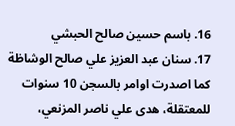16. باسم حسين صالح الحبشي
17. سنان عبد العزيز علي صالح الوشاظة
كما اصدرت اوامر بالسجن 10 سنوات للمعتقلة، هدى علي ناصر المزنعي،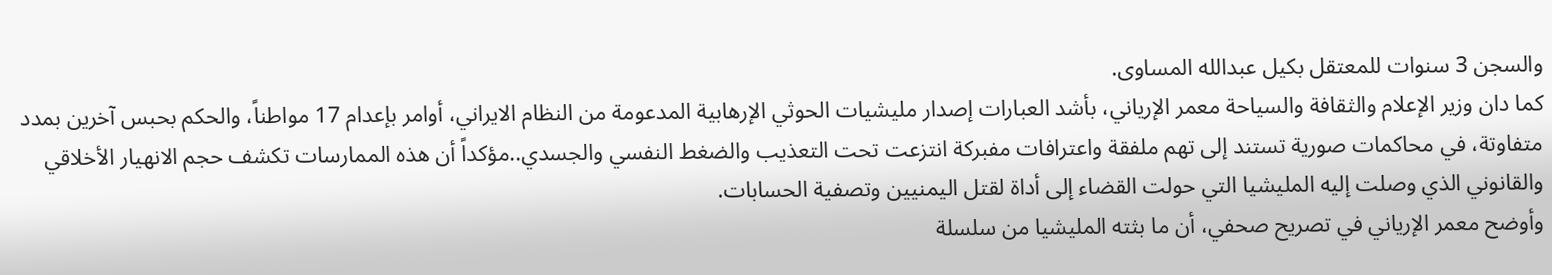والسجن 3 سنوات للمعتقل بكيل عبدالله المساوى.
كما دان وزير الإعلام والثقافة والسياحة معمر الإرياني، بأشد العبارات إصدار مليشيات الحوثي الإرهابية المدعومة من النظام الايراني، أوامر بإعدام 17 مواطناً، والحكم بحبس آخرين بمدد متفاوتة، في محاكمات صورية تستند إلى تهم ملفقة واعترافات مفبركة انتزعت تحت التعذيب والضغط النفسي والجسدي..مؤكداً أن هذه الممارسات تكشف حجم الانهيار الأخلاقي والقانوني الذي وصلت إليه المليشيا التي حولت القضاء إلى أداة لقتل اليمنيين وتصفية الحسابات.
وأوضح معمر الإرياني في تصريح صحفي، أن ما بثته المليشيا من سلسلة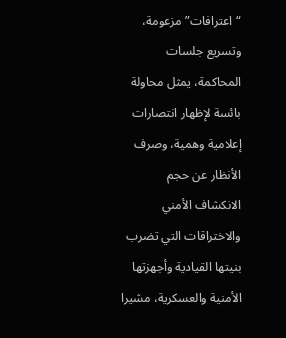“اعترافات” مزعومة، وتسريع جلسات المحاكمة، يمثل محاولة بائسة لإظهار انتصارات إعلامية وهمية، وصرف الأنظار عن حجم الانكشاف الأمني والاختراقات التي تضرب بنيتها القيادية وأجهزتها الأمنية والعسكرية، مشيرا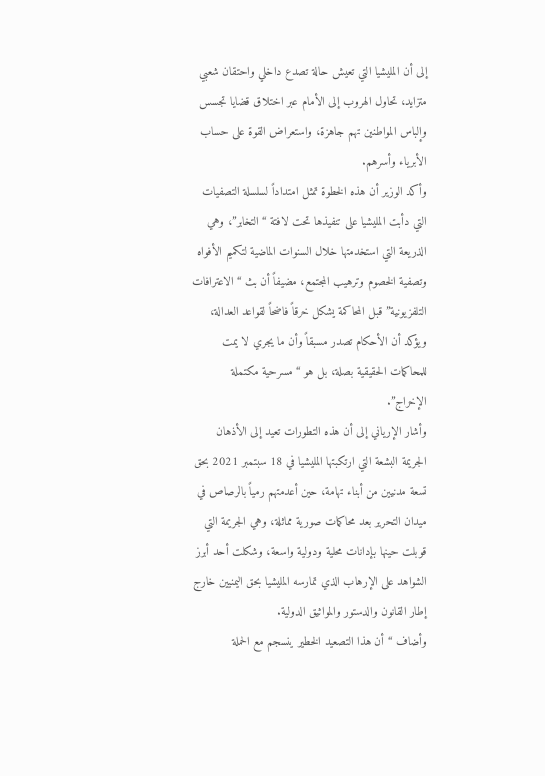إلى أن المليشيا التي تعيش حالة تصدع داخلي واحتقان شعبي متزايد، تحاول الهروب إلى الأمام عبر اختلاق قضايا تجسس وإلباس المواطنين تهم جاهزة، واستعراض القوة على حساب الأبرياء وأسرهم.
وأكد الوزير أن هذه الخطوة تمثل امتداداً لسلسلة التصفيات التي دأبت المليشيا على تنفيذها تحت لافتة “التخابر”، وهي الذريعة التي استخدمتها خلال السنوات الماضية لتكميم الأفواه وتصفية الخصوم وترهيب المجتمع، مضيفاً أن بث “الاعترافات التلفزيونية” قبل المحاكمة يشكل خرقاً فاضحاً لقواعد العدالة، ويؤكد أن الأحكام تصدر مسبقاً وأن ما يجري لا يمت للمحاكمات الحقيقية بصلة، بل هو “مسرحية مكتملة الإخراج”.
وأشار الإرياني إلى أن هذه التطورات تعيد إلى الأذهان الجريمة البشعة التي ارتكبتها المليشيا في 18 سبتمبر 2021 بحق تسعة مدنيين من أبناء تهامة، حين أعدمتهم رمياً بالرصاص في ميدان التحرير بعد محاكمات صورية مماثلة، وهي الجريمة التي قوبلت حينها بإدانات محلية ودولية واسعة، وشكلت أحد أبرز الشواهد على الإرهاب الذي تمارسه المليشيا بحق اليمنيين خارج إطار القانون والدستور والمواثيق الدولية.
وأضاف “أن هذا التصعيد الخطير ينسجم مع الحملة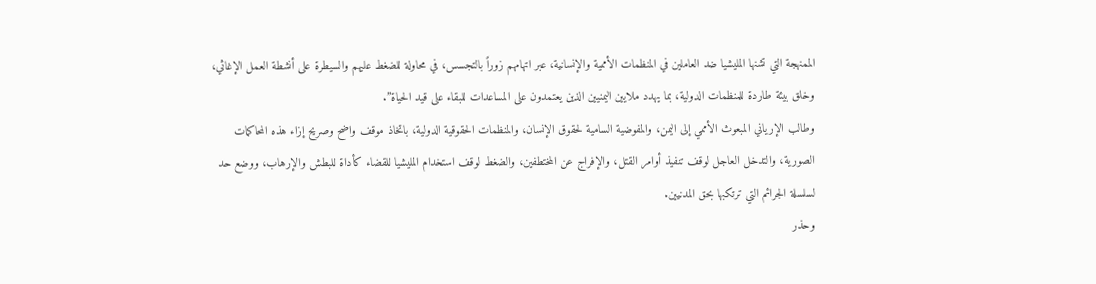الممنهجة التي تشنها المليشيا ضد العاملين في المنظمات الأممية والإنسانية، عبر اتهامهم زوراً بالتجسس، في محاولة للضغط عليهم والسيطرة على أنشطة العمل الإغاثي، وخلق بيئة طاردة للمنظمات الدولية، بما يهدد ملايين اليمنيين الذين يعتمدون على المساعدات للبقاء على قيد الحياة”.
وطالب الإرياني المبعوث الأممي إلى اليمن، والمفوضية السامية لحقوق الإنسان، والمنظمات الحقوقية الدولية، باتخاذ موقف واضح وصريح إزاء هذه المحاكمات الصورية، والتدخل العاجل لوقف تنفيذ أوامر القتل، والإفراج عن المختطفين، والضغط لوقف استخدام المليشيا للقضاء كأداة للبطش والإرهاب، ووضع حد لسلسلة الجرائم التي ترتكبها بحق المدنيين.
وحذر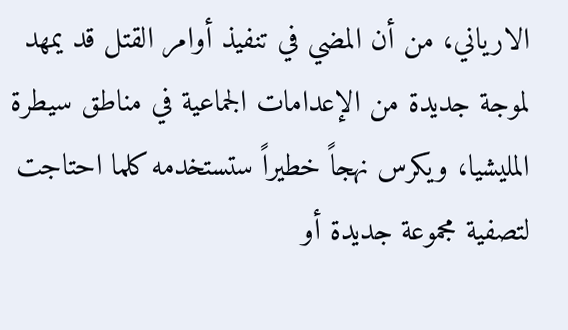الارياني، من أن المضي في تنفيذ أوامر القتل قد يمهد لموجة جديدة من الإعدامات الجماعية في مناطق سيطرة المليشيا، ويكرس نهجاً خطيراً ستستخدمه كلما احتاجت لتصفية مجموعة جديدة أو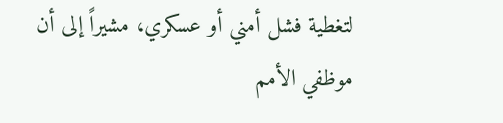لتغطية فشل أمني أو عسكري، مشيراً إلى أن موظفي الأمم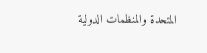المتحدة والمنظمات الدولية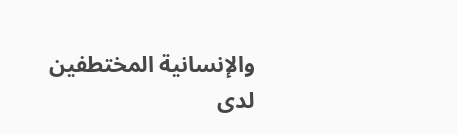والإنسانية المختطفين لدى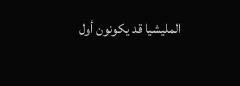المليشيا قد يكونون أول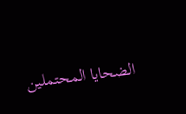الضحايا المحتملين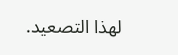لهذا التصعيد.